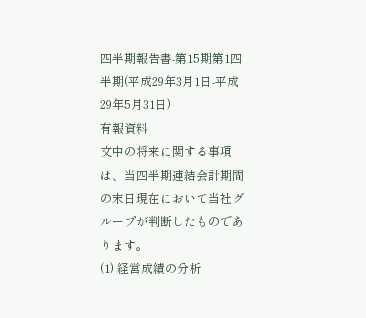四半期報告書-第15期第1四半期(平成29年3月1日-平成29年5月31日)
有報資料
文中の将来に関する事項は、当四半期連結会計期間の末日現在において当社グループが判断したものであります。
(1) 経営成績の分析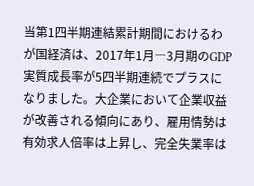当第1四半期連結累計期間におけるわが国経済は、2017年1月―3月期のGDP実質成長率が5四半期連続でプラスになりました。大企業において企業収益が改善される傾向にあり、雇用情勢は有効求人倍率は上昇し、完全失業率は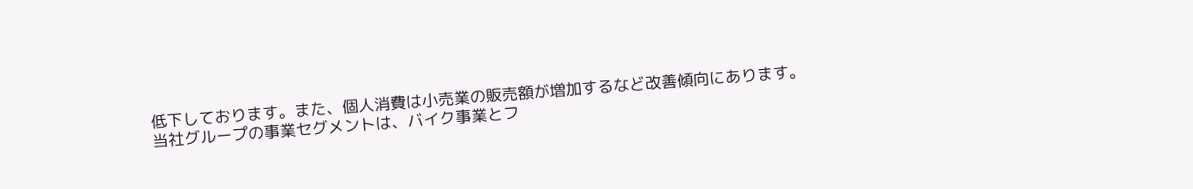低下しております。また、個人消費は小売業の販売額が増加するなど改善傾向にあります。
当社グループの事業セグメントは、バイク事業とフ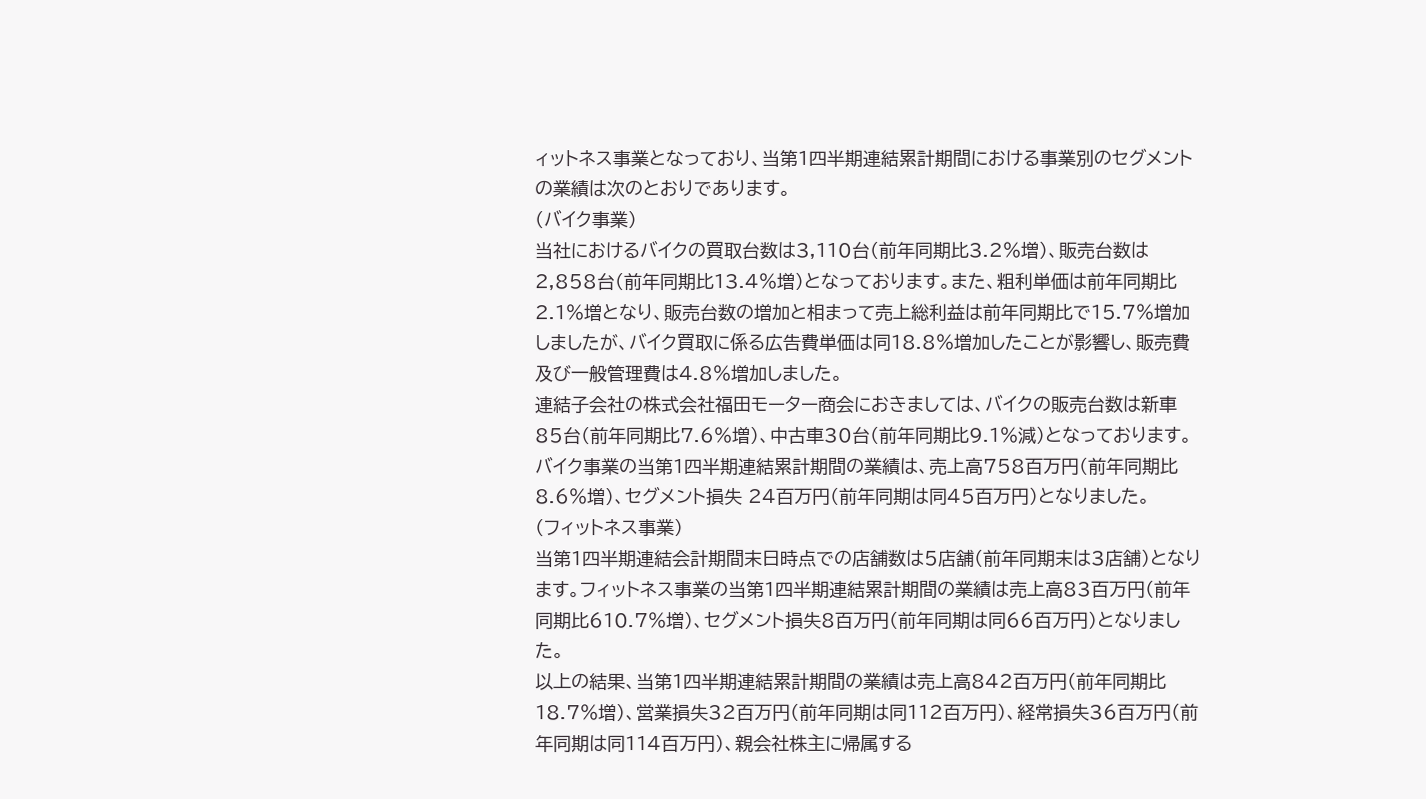ィットネス事業となっており、当第1四半期連結累計期間における事業別のセグメントの業績は次のとおりであります。
(バイク事業)
当社におけるバイクの買取台数は3,110台(前年同期比3.2%増)、販売台数は2,858台(前年同期比13.4%増)となっております。また、粗利単価は前年同期比2.1%増となり、販売台数の増加と相まって売上総利益は前年同期比で15.7%増加しましたが、バイク買取に係る広告費単価は同18.8%増加したことが影響し、販売費及び一般管理費は4.8%増加しました。
連結子会社の株式会社福田モーター商会におきましては、バイクの販売台数は新車85台(前年同期比7.6%増)、中古車30台(前年同期比9.1%減)となっております。
バイク事業の当第1四半期連結累計期間の業績は、売上高758百万円(前年同期比8.6%増)、セグメント損失 24百万円(前年同期は同45百万円)となりました。
(フィットネス事業)
当第1四半期連結会計期間末日時点での店舗数は5店舗(前年同期末は3店舗)となります。フィットネス事業の当第1四半期連結累計期間の業績は売上高83百万円(前年同期比610.7%増)、セグメント損失8百万円(前年同期は同66百万円)となりました。
以上の結果、当第1四半期連結累計期間の業績は売上高842百万円(前年同期比18.7%増)、営業損失32百万円(前年同期は同112百万円)、経常損失36百万円(前年同期は同114百万円)、親会社株主に帰属する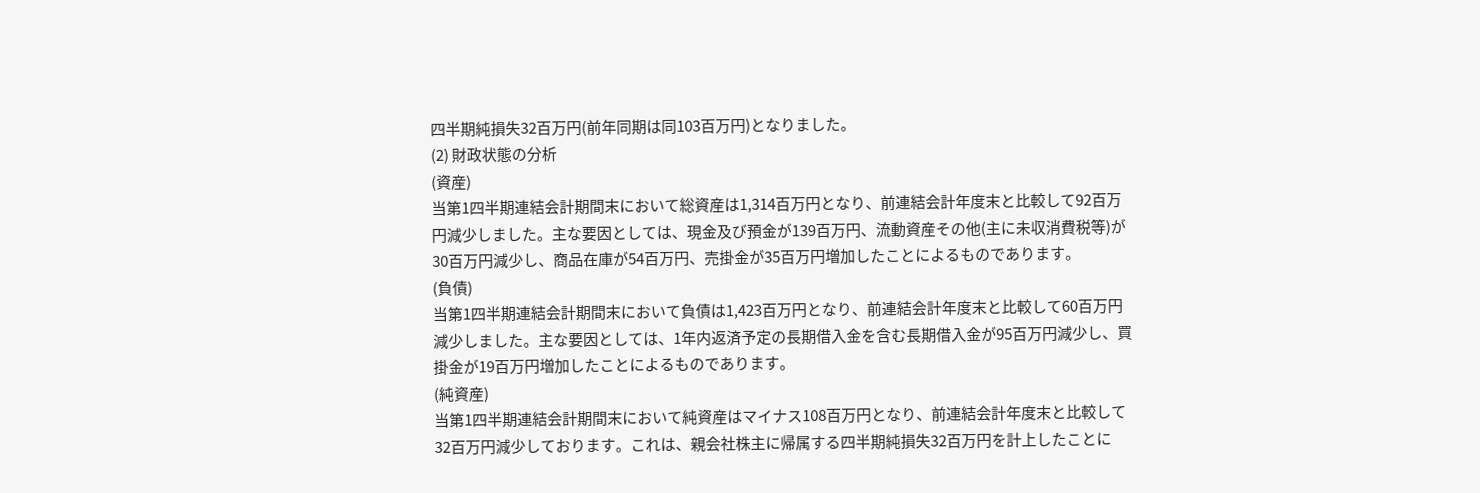四半期純損失32百万円(前年同期は同103百万円)となりました。
(2) 財政状態の分析
(資産)
当第1四半期連結会計期間末において総資産は1,314百万円となり、前連結会計年度末と比較して92百万円減少しました。主な要因としては、現金及び預金が139百万円、流動資産その他(主に未収消費税等)が30百万円減少し、商品在庫が54百万円、売掛金が35百万円増加したことによるものであります。
(負債)
当第1四半期連結会計期間末において負債は1,423百万円となり、前連結会計年度末と比較して60百万円減少しました。主な要因としては、1年内返済予定の長期借入金を含む長期借入金が95百万円減少し、買掛金が19百万円増加したことによるものであります。
(純資産)
当第1四半期連結会計期間末において純資産はマイナス108百万円となり、前連結会計年度末と比較して32百万円減少しております。これは、親会社株主に帰属する四半期純損失32百万円を計上したことに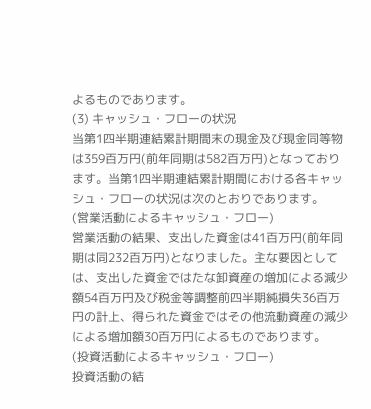よるものであります。
(3) キャッシュ・フローの状況
当第1四半期連結累計期間末の現金及び現金同等物は359百万円(前年同期は582百万円)となっております。当第1四半期連結累計期間における各キャッシュ・フローの状況は次のとおりであります。
(営業活動によるキャッシュ・フロー)
営業活動の結果、支出した資金は41百万円(前年同期は同232百万円)となりました。主な要因としては、支出した資金ではたな卸資産の増加による減少額54百万円及び税金等調整前四半期純損失36百万円の計上、得られた資金ではその他流動資産の減少による増加額30百万円によるものであります。
(投資活動によるキャッシュ・フロー)
投資活動の結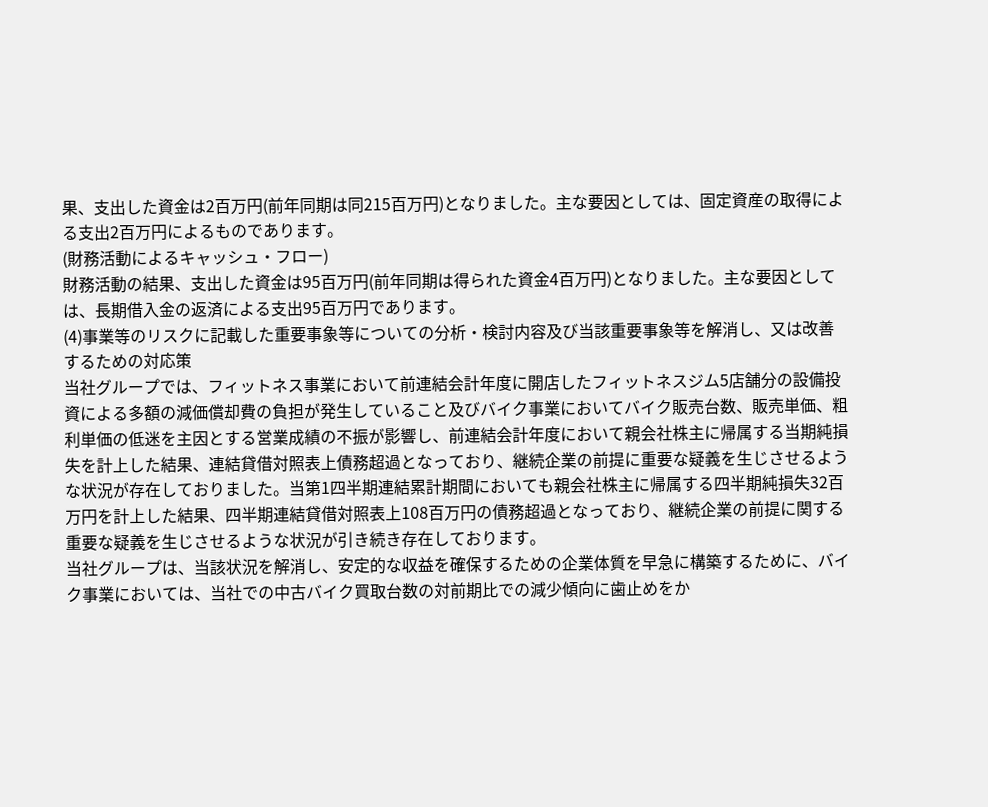果、支出した資金は2百万円(前年同期は同215百万円)となりました。主な要因としては、固定資産の取得による支出2百万円によるものであります。
(財務活動によるキャッシュ・フロー)
財務活動の結果、支出した資金は95百万円(前年同期は得られた資金4百万円)となりました。主な要因としては、長期借入金の返済による支出95百万円であります。
(4)事業等のリスクに記載した重要事象等についての分析・検討内容及び当該重要事象等を解消し、又は改善するための対応策
当社グループでは、フィットネス事業において前連結会計年度に開店したフィットネスジム5店舗分の設備投資による多額の減価償却費の負担が発生していること及びバイク事業においてバイク販売台数、販売単価、粗利単価の低迷を主因とする営業成績の不振が影響し、前連結会計年度において親会社株主に帰属する当期純損失を計上した結果、連結貸借対照表上債務超過となっており、継続企業の前提に重要な疑義を生じさせるような状況が存在しておりました。当第1四半期連結累計期間においても親会社株主に帰属する四半期純損失32百万円を計上した結果、四半期連結貸借対照表上108百万円の債務超過となっており、継続企業の前提に関する重要な疑義を生じさせるような状況が引き続き存在しております。
当社グループは、当該状況を解消し、安定的な収益を確保するための企業体質を早急に構築するために、バイク事業においては、当社での中古バイク買取台数の対前期比での減少傾向に歯止めをか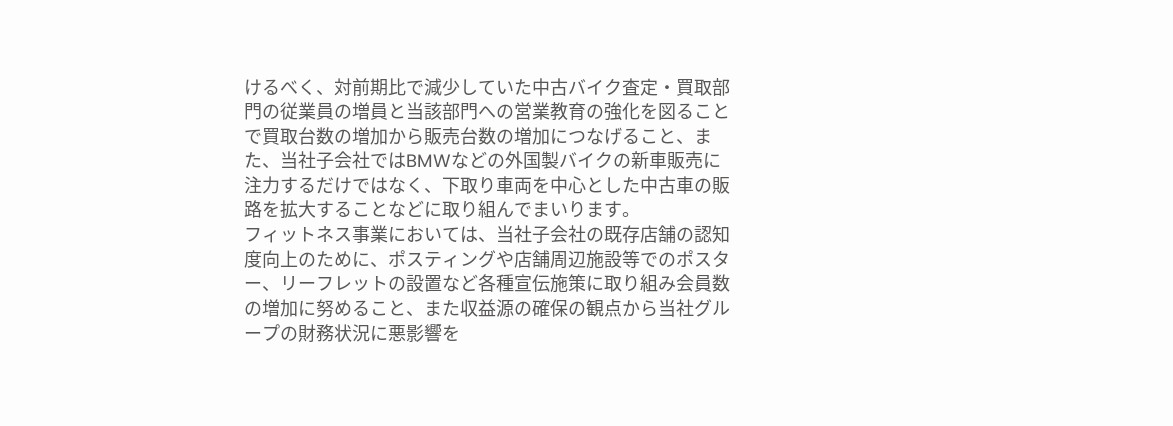けるべく、対前期比で減少していた中古バイク査定・買取部門の従業員の増員と当該部門への営業教育の強化を図ることで買取台数の増加から販売台数の増加につなげること、また、当社子会社ではBMWなどの外国製バイクの新車販売に注力するだけではなく、下取り車両を中心とした中古車の販路を拡大することなどに取り組んでまいります。
フィットネス事業においては、当社子会社の既存店舗の認知度向上のために、ポスティングや店舗周辺施設等でのポスター、リーフレットの設置など各種宣伝施策に取り組み会員数の増加に努めること、また収益源の確保の観点から当社グループの財務状況に悪影響を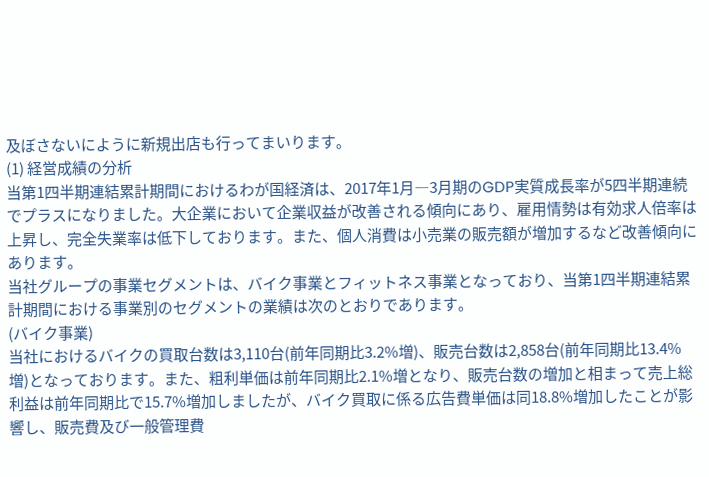及ぼさないにように新規出店も行ってまいります。
(1) 経営成績の分析
当第1四半期連結累計期間におけるわが国経済は、2017年1月―3月期のGDP実質成長率が5四半期連続でプラスになりました。大企業において企業収益が改善される傾向にあり、雇用情勢は有効求人倍率は上昇し、完全失業率は低下しております。また、個人消費は小売業の販売額が増加するなど改善傾向にあります。
当社グループの事業セグメントは、バイク事業とフィットネス事業となっており、当第1四半期連結累計期間における事業別のセグメントの業績は次のとおりであります。
(バイク事業)
当社におけるバイクの買取台数は3,110台(前年同期比3.2%増)、販売台数は2,858台(前年同期比13.4%増)となっております。また、粗利単価は前年同期比2.1%増となり、販売台数の増加と相まって売上総利益は前年同期比で15.7%増加しましたが、バイク買取に係る広告費単価は同18.8%増加したことが影響し、販売費及び一般管理費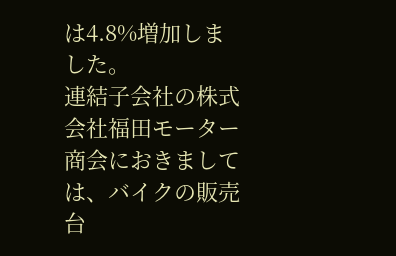は4.8%増加しました。
連結子会社の株式会社福田モーター商会におきましては、バイクの販売台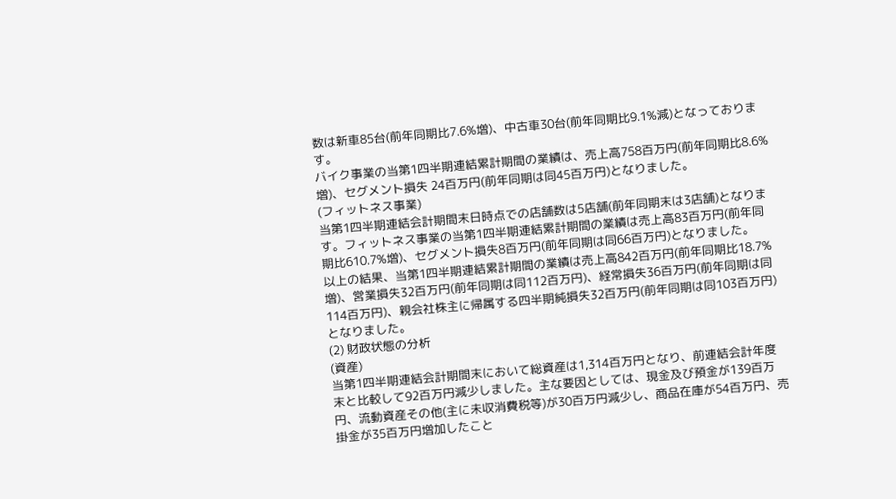数は新車85台(前年同期比7.6%増)、中古車30台(前年同期比9.1%減)となっております。
バイク事業の当第1四半期連結累計期間の業績は、売上高758百万円(前年同期比8.6%増)、セグメント損失 24百万円(前年同期は同45百万円)となりました。
(フィットネス事業)
当第1四半期連結会計期間末日時点での店舗数は5店舗(前年同期末は3店舗)となります。フィットネス事業の当第1四半期連結累計期間の業績は売上高83百万円(前年同期比610.7%増)、セグメント損失8百万円(前年同期は同66百万円)となりました。
以上の結果、当第1四半期連結累計期間の業績は売上高842百万円(前年同期比18.7%増)、営業損失32百万円(前年同期は同112百万円)、経常損失36百万円(前年同期は同114百万円)、親会社株主に帰属する四半期純損失32百万円(前年同期は同103百万円)となりました。
(2) 財政状態の分析
(資産)
当第1四半期連結会計期間末において総資産は1,314百万円となり、前連結会計年度末と比較して92百万円減少しました。主な要因としては、現金及び預金が139百万円、流動資産その他(主に未収消費税等)が30百万円減少し、商品在庫が54百万円、売掛金が35百万円増加したこと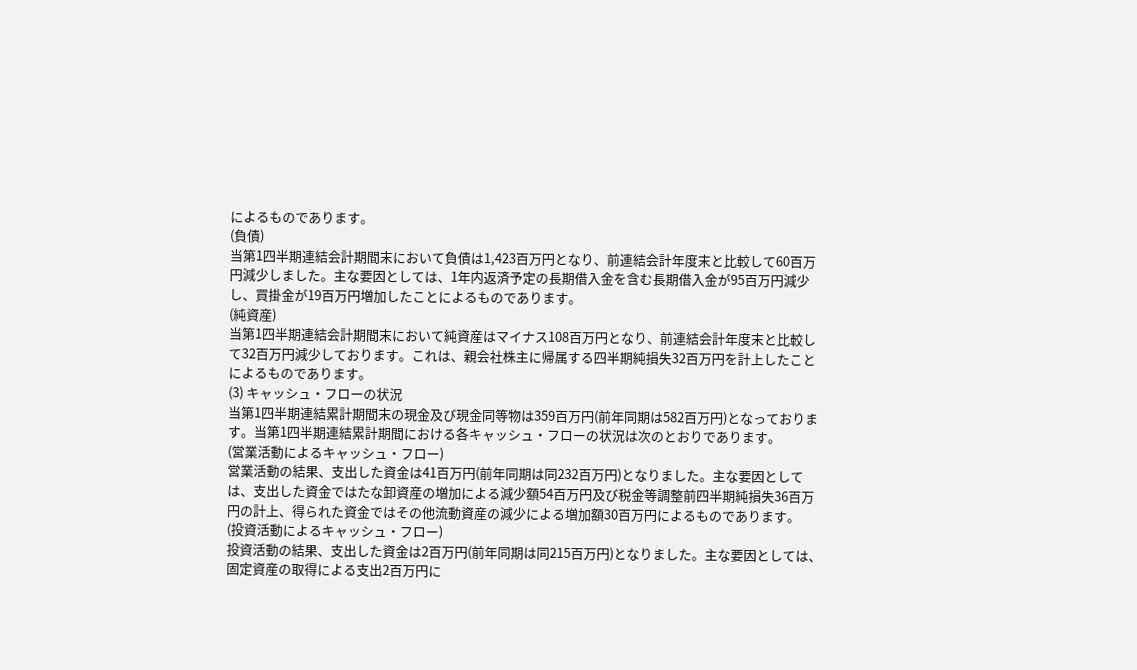によるものであります。
(負債)
当第1四半期連結会計期間末において負債は1,423百万円となり、前連結会計年度末と比較して60百万円減少しました。主な要因としては、1年内返済予定の長期借入金を含む長期借入金が95百万円減少し、買掛金が19百万円増加したことによるものであります。
(純資産)
当第1四半期連結会計期間末において純資産はマイナス108百万円となり、前連結会計年度末と比較して32百万円減少しております。これは、親会社株主に帰属する四半期純損失32百万円を計上したことによるものであります。
(3) キャッシュ・フローの状況
当第1四半期連結累計期間末の現金及び現金同等物は359百万円(前年同期は582百万円)となっております。当第1四半期連結累計期間における各キャッシュ・フローの状況は次のとおりであります。
(営業活動によるキャッシュ・フロー)
営業活動の結果、支出した資金は41百万円(前年同期は同232百万円)となりました。主な要因としては、支出した資金ではたな卸資産の増加による減少額54百万円及び税金等調整前四半期純損失36百万円の計上、得られた資金ではその他流動資産の減少による増加額30百万円によるものであります。
(投資活動によるキャッシュ・フロー)
投資活動の結果、支出した資金は2百万円(前年同期は同215百万円)となりました。主な要因としては、固定資産の取得による支出2百万円に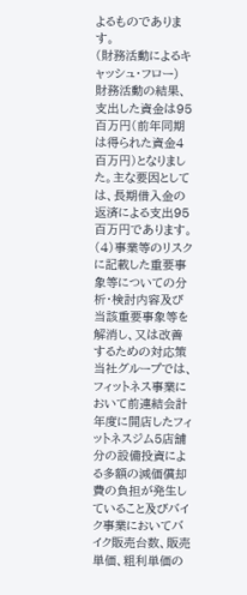よるものであります。
(財務活動によるキャッシュ・フロー)
財務活動の結果、支出した資金は95百万円(前年同期は得られた資金4百万円)となりました。主な要因としては、長期借入金の返済による支出95百万円であります。
(4)事業等のリスクに記載した重要事象等についての分析・検討内容及び当該重要事象等を解消し、又は改善するための対応策
当社グループでは、フィットネス事業において前連結会計年度に開店したフィットネスジム5店舗分の設備投資による多額の減価償却費の負担が発生していること及びバイク事業においてバイク販売台数、販売単価、粗利単価の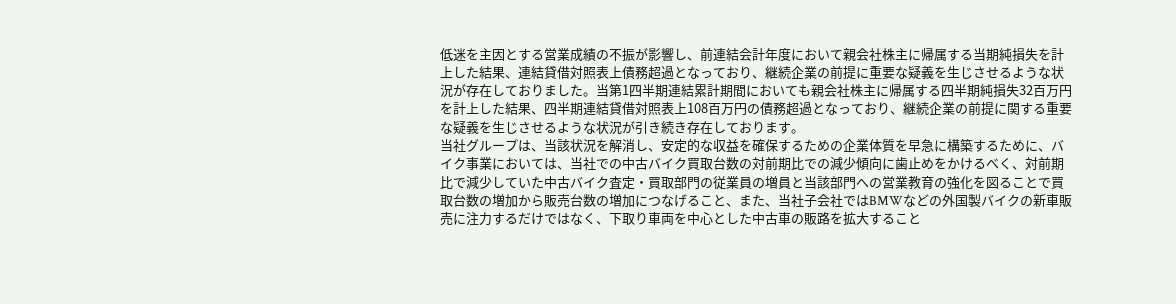低迷を主因とする営業成績の不振が影響し、前連結会計年度において親会社株主に帰属する当期純損失を計上した結果、連結貸借対照表上債務超過となっており、継続企業の前提に重要な疑義を生じさせるような状況が存在しておりました。当第1四半期連結累計期間においても親会社株主に帰属する四半期純損失32百万円を計上した結果、四半期連結貸借対照表上108百万円の債務超過となっており、継続企業の前提に関する重要な疑義を生じさせるような状況が引き続き存在しております。
当社グループは、当該状況を解消し、安定的な収益を確保するための企業体質を早急に構築するために、バイク事業においては、当社での中古バイク買取台数の対前期比での減少傾向に歯止めをかけるべく、対前期比で減少していた中古バイク査定・買取部門の従業員の増員と当該部門への営業教育の強化を図ることで買取台数の増加から販売台数の増加につなげること、また、当社子会社ではBMWなどの外国製バイクの新車販売に注力するだけではなく、下取り車両を中心とした中古車の販路を拡大すること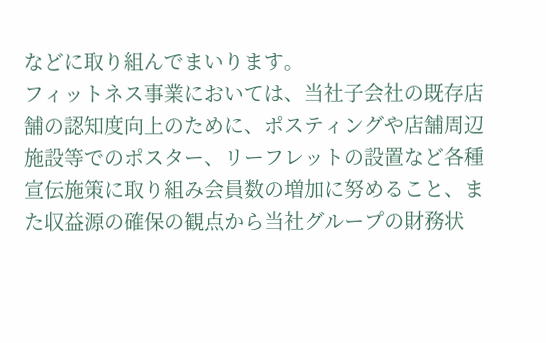などに取り組んでまいります。
フィットネス事業においては、当社子会社の既存店舗の認知度向上のために、ポスティングや店舗周辺施設等でのポスター、リーフレットの設置など各種宣伝施策に取り組み会員数の増加に努めること、また収益源の確保の観点から当社グループの財務状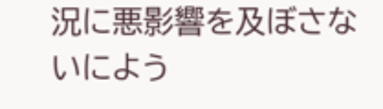況に悪影響を及ぼさないによう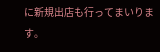に新規出店も行ってまいります。